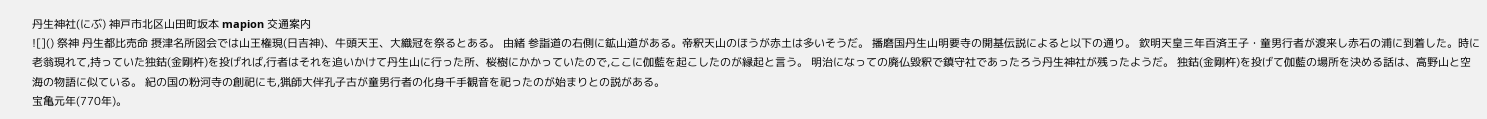丹生神社(にぶ) 神戸市北区山田町坂本 mapion 交通案内
![]() 祭神 丹生都比売命 摂津名所図会では山王権現(日吉神)、牛頭天王、大織冠を祭るとある。 由緒 参詣道の右側に鉱山道がある。帝釈天山のほうが赤土は多いそうだ。 播磨国丹生山明要寺の開基伝説によると以下の通り。 欽明天皇三年百済王子・童男行者が渡来し赤石の浦に到着した。時に老翁現れて,持っていた独鈷(金剛杵)を投げれば,行者はそれを追いかけて丹生山に行った所、桜樹にかかっていたので,ここに伽藍を起こしたのが縁起と言う。 明治になっての廃仏毀釈で鎮守社であったろう丹生神社が残ったようだ。 独鈷(金剛杵)を投げて伽藍の場所を決める話は、高野山と空海の物語に似ている。 紀の国の粉河寺の創祀にも,猟師大伴孔子古が童男行者の化身千手観音を祀ったのが始まりとの説がある。
宝亀元年(770年)。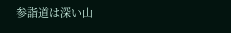参詣道は深い山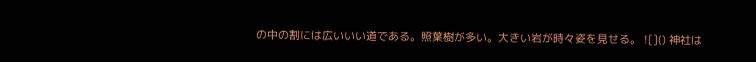の中の割には広いいい道である。照葉樹が多い。大きい岩が時々姿を見せる。 ![]() 神社は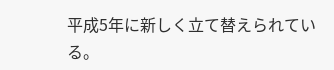平成5年に新しく立て替えられている。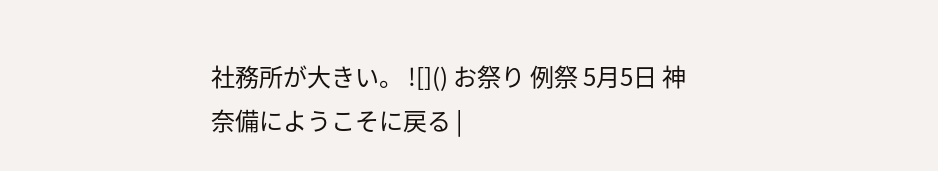社務所が大きい。 ![]() お祭り 例祭 5月5日 神奈備にようこそに戻る |